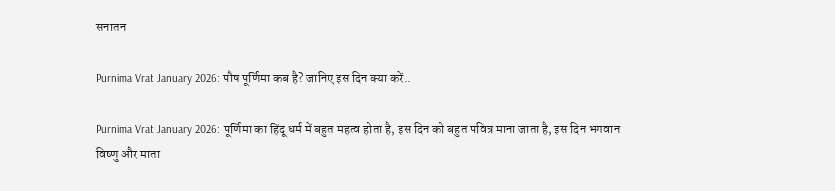सनातन

Purnima Vrat January 2026: पौष पूर्णिमा कब है? जानिए इस दिन क्या करें..

Purnima Vrat January 2026: पूर्णिमा का हिंदू धर्म में बहुत महत्व होता है, इस दिन को बहुत पवित्र माना जाता है, इस दिन भगवान विष्णु और माता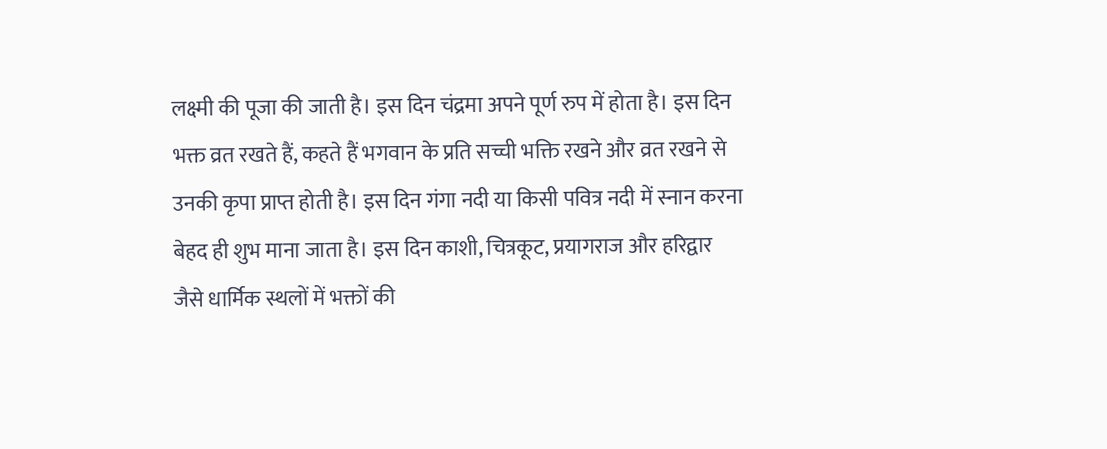लक्ष्मी की पूजा की जाती है। इस दिन चंद्रमा अपने पूर्ण रुप में होता है। इस दिन भक्त व्रत रखते हैं, कहते हैं भगवान के प्रति सच्ची भक्ति रखने और व्रत रखने से उनकी कृपा प्राप्त होती है। इस दिन गंगा नदी या किसी पवित्र नदी में स्नान करना बेहद ही शुभ माना जाता है। इस दिन काशी, चित्रकूट, प्रयागराज और हरिद्वार जैसे धार्मिक स्थलों में भक्तों की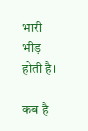भारी भीड़ होती है।

कब है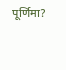पूर्णिमा?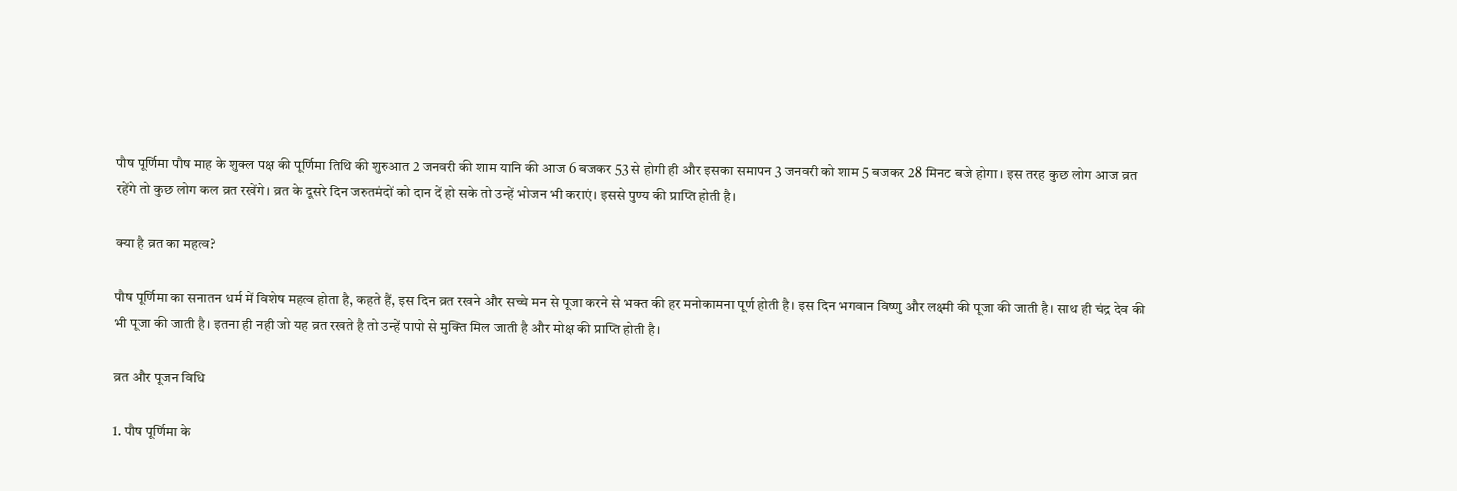पौष पूर्णिमा पौष माह के शुक्ल पक्ष की पूर्णिमा तिथि की शुरुआत 2 जनवरी की शाम यानि की आज 6 बजकर 53 से होगी ही और इसका समापन 3 जनवरी को शाम 5 बजकर 28 मिनट बजे होगा। इस तरह कुछ लोग आज व्रत रहेंगे तो कुछ लोग कल व्रत रखेंगे। व्रत के दूसरे दिन जरुतमंदों को दान दें हो सके तो उन्हें भोजन भी कराएं। इससे पुण्य की प्राप्ति होती है।

क्या है व्रत का महत्व?

पौष पूर्णिमा का सनातन धर्म में विशेष महत्व होता है, कहते हैं, इस दिन व्रत रखने और सच्चे मन से पूजा करने से भक्त की हर मनोकामना पूर्ण होती है। इस दिन भगवान विष्णु और लक्ष्मी की पूजा की जाती है। साथ ही चंद्र देव की भी पूजा की जाती है। इतना ही नही जो यह व्रत रखते है तो उन्हें पापो से मुक्ति मिल जाती है और मोक्ष की प्राप्ति होती है।

व्रत और पूजन विधि

1. पौष पूर्णिमा के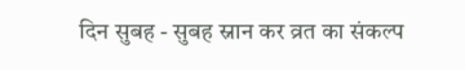दिन सुबह - सुबह स्नान कर व्रत का संकल्प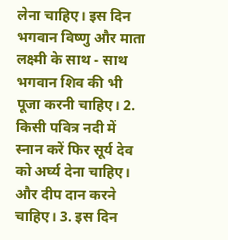लेना चाहिए। इस दिन भगवान विष्णु और माता लक्ष्मी के साथ - साथ भगवान शिव की भी पूजा करनी चाहिए। 2. किसी पवित्र नदी में स्नान करें फिर सूर्य देव को अर्घ्य देना चाहिए। और दीप दान करने चाहिए। 3. इस दिन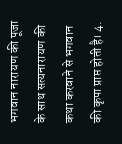भगवान नारायण की पूजा के साथ सत्यनारायण की कथा करवाने से भगवान की कृपा प्राप्त होती है। 4.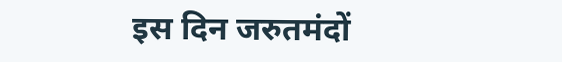इस दिन जरुतमंदों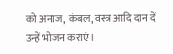को अनाज, कंबल, वस्त्र आदि दान दें उन्हें भोजन कराएं।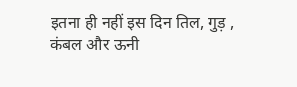इतना ही नहीं इस दिन तिल, गुड़ , कंबल और ऊनी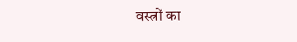वस्त्रों का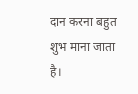दान करना बहुत शुभ माना जाता है।